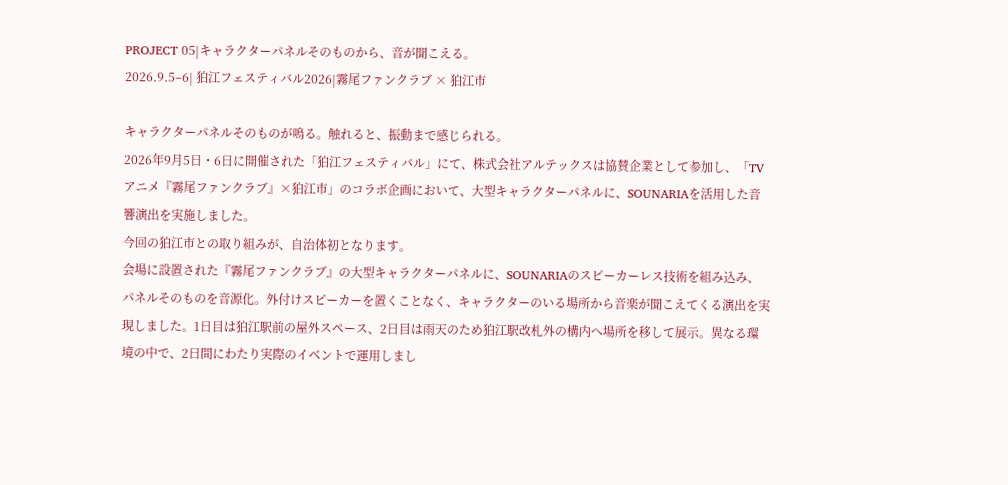PROJECT 05|キャラクターパネルそのものから、音が聞こえる。
2026.9.5–6| 狛江フェスティバル2026|霧尾ファンクラブ × 狛江市

キャラクターパネルそのものが鳴る。触れると、振動まで感じられる。
2026年9月5日・6日に開催された「狛江フェスティバル」にて、株式会社アルテックスは協賛企業として参加し、「TVアニメ『霧尾ファンクラブ』×狛江市」のコラボ企画において、大型キャラクターパネルに、SOUNARIAを活用した音響演出を実施しました。
今回の狛江市との取り組みが、自治体初となります。
会場に設置された『霧尾ファンクラブ』の大型キャラクターパネルに、SOUNARIAのスピーカーレス技術を組み込み、パネルそのものを音源化。外付けスピーカーを置くことなく、キャラクターのいる場所から音楽が聞こえてくる演出を実現しました。1日目は狛江駅前の屋外スペース、2日目は雨天のため狛江駅改札外の構内へ場所を移して展示。異なる環境の中で、2日間にわたり実際のイベントで運用しまし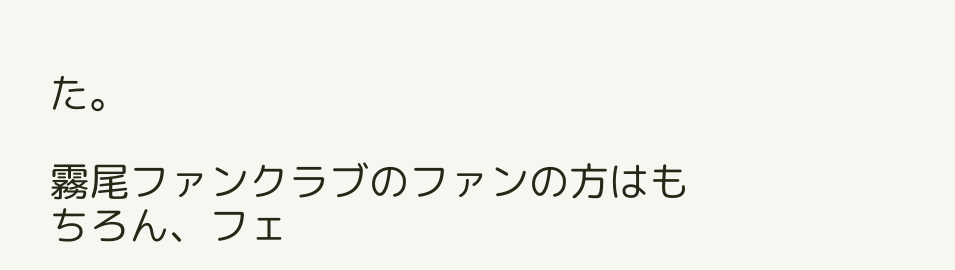た。

霧尾ファンクラブのファンの方はもちろん、フェ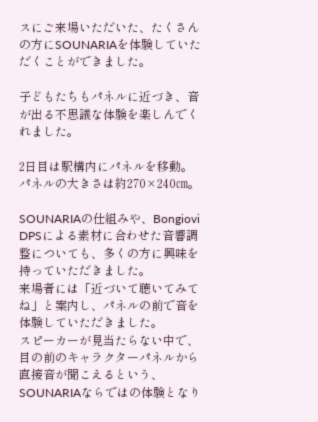スにご来場いただいた、たくさんの方にSOUNARIAを体験していただくことができました。

子どもたちもパネルに近づき、音が出る不思議な体験を楽しんでくれました。

2日目は駅構内にパネルを移動。パネルの大きさは約270×240㎝。

SOUNARIAの仕組みや、Bongiovi DPSによる素材に合わせた音響調整についても、多くの方に興味を持っていただきました。
来場者には「近づいて聴いてみてね」と案内し、パネルの前で音を体験していただきました。
スピーカーが見当たらない中で、目の前のキャラクターパネルから直接音が聞こえるという、SOUNARIAならではの体験となり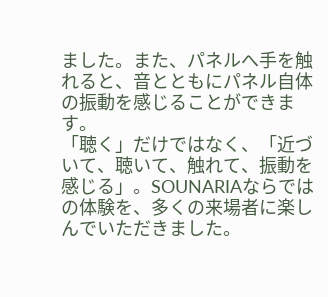ました。また、パネルへ手を触れると、音とともにパネル自体の振動を感じることができます。
「聴く」だけではなく、「近づいて、聴いて、触れて、振動を感じる」。SOUNARIAならではの体験を、多くの来場者に楽しんでいただきました。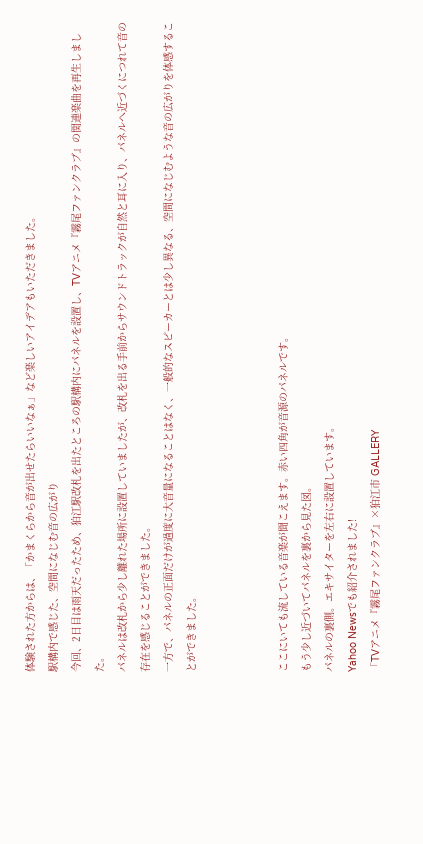体験された方からは、「かまくらから音が出せたらいいなぁ」など楽しいアイデアもいただきました。
駅構内で感じた、空間になじむ音の広がり
今回、2日目は雨天だったため、狛江駅改札を出たところの駅構内にパネルを設置し、TVアニメ『霧尾ファンクラブ』の関連楽曲を再生しました。
パネルは改札から少し離れた場所に設置していましたが、改札を出る手前からサウンドトラックが自然と耳に入り、パネルへ近づくにつれて音の存在を感じることができました。
一方で、パネルの正面だけが過度に大音量になることはなく、一般的なスピーカーとは少し異なる、空間になじむような音の広がりを体感することができました。



ここにいても流している音楽が聞こえます。赤い四角が音源のパネルです。
もう少し近づいてパネルを裏から見た図。
パネルの裏側。エキサイターを左右に設置しています。
Yahoo Newsでも紹介されました!
「TVアニメ『霧尾ファンクラブ』×狛江市 GALLERY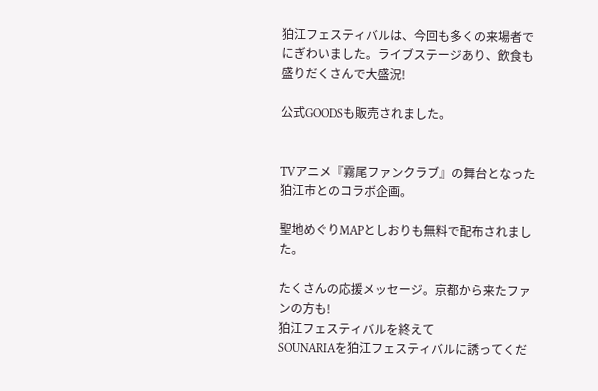狛江フェスティバルは、今回も多くの来場者でにぎわいました。ライブステージあり、飲食も盛りだくさんで大盛況!

公式GOODSも販売されました。


TVアニメ『霧尾ファンクラブ』の舞台となった狛江市とのコラボ企画。

聖地めぐりMAPとしおりも無料で配布されました。

たくさんの応援メッセージ。京都から来たファンの方も!
狛江フェスティバルを終えて
SOUNARIAを狛江フェスティバルに誘ってくだ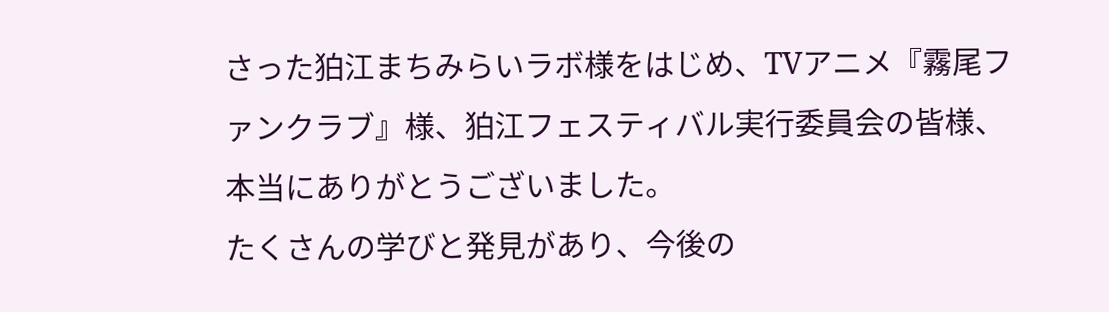さった狛江まちみらいラボ様をはじめ、TVアニメ『霧尾ファンクラブ』様、狛江フェスティバル実行委員会の皆様、本当にありがとうございました。
たくさんの学びと発見があり、今後の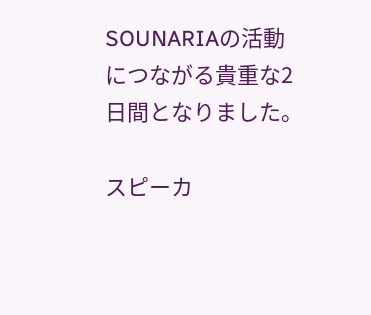SOUNARIAの活動につながる貴重な2日間となりました。

スピーカ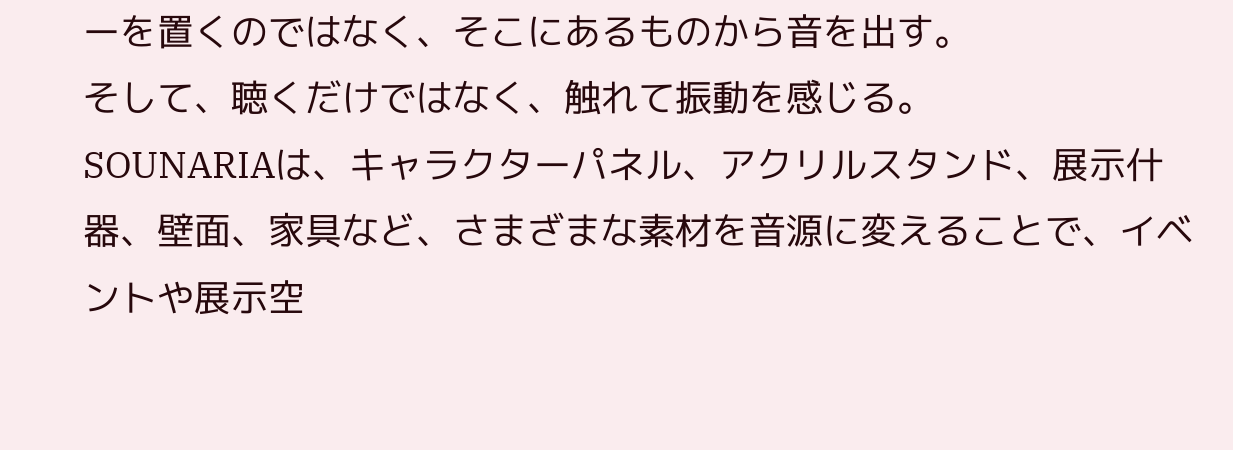ーを置くのではなく、そこにあるものから音を出す。
そして、聴くだけではなく、触れて振動を感じる。
SOUNARIAは、キャラクターパネル、アクリルスタンド、展示什器、壁面、家具など、さまざまな素材を音源に変えることで、イベントや展示空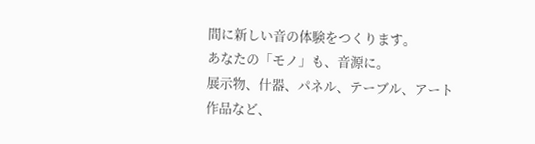間に新しい音の体験をつくります。
あなたの「モノ」も、音源に。
展示物、什器、パネル、テーブル、アート作品など、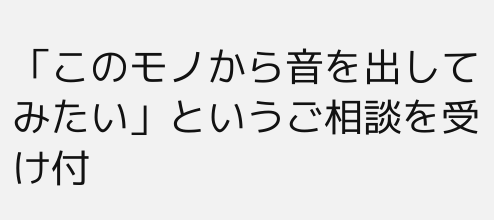「このモノから音を出してみたい」というご相談を受け付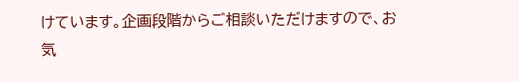けています。企画段階からご相談いただけますので、お気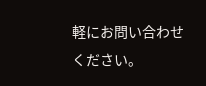軽にお問い合わせください。